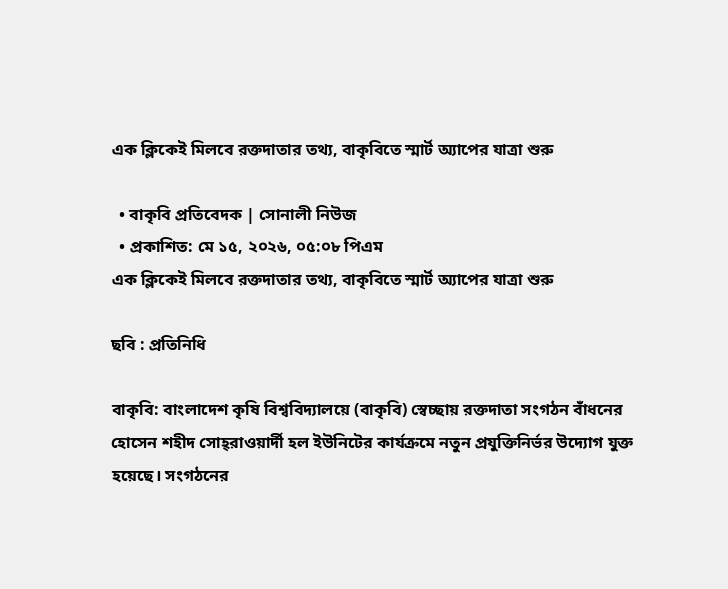এক ক্লিকেই মিলবে রক্তদাতার তথ্য, বাকৃবিতে স্মার্ট অ্যাপের যাত্রা শুরু

  • বাকৃবি প্রতিবেদক | সোনালী নিউজ
  • প্রকাশিত: মে ১৫, ২০২৬, ০৫:০৮ পিএম
এক ক্লিকেই মিলবে রক্তদাতার তথ্য, বাকৃবিতে স্মার্ট অ্যাপের যাত্রা শুরু

ছবি : প্রতিনিধি

বাকৃবি: বাংলাদেশ কৃষি বিশ্ববিদ্যালয়ে (বাকৃবি) স্বেচ্ছায় রক্তদাতা সংগঠন বাঁধনের হোসেন শহীদ সোহ্‌রাওয়ার্দী হল ইউনিটের কার্যক্রমে নতুন প্রযুক্তিনির্ভর উদ্যোগ যুক্ত হয়েছে। সংগঠনের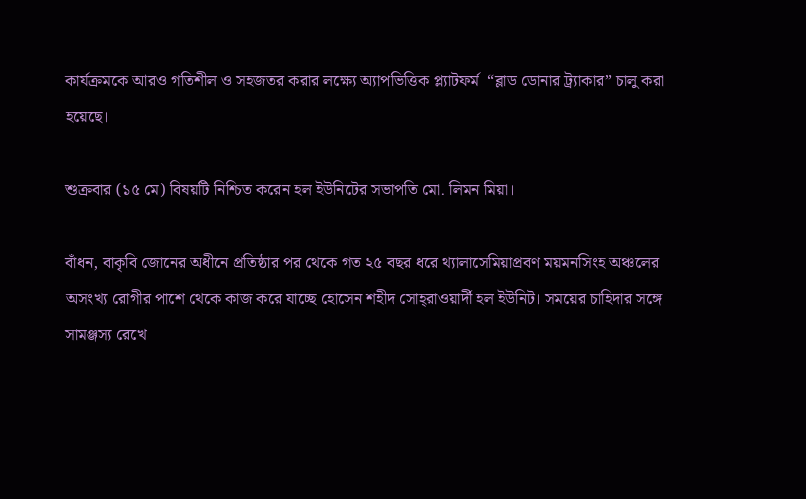কার্যক্রমকে আরও গতিশীল ও সহজতর করার লক্ষ্যে অ্যাপভিত্তিক প্ল্যাটফর্ম  “ব্লাড ডোনার ট্র্যাকার” চালু করা হয়েছে।

শুক্রবার (১৫ মে) বিষয়টি নিশ্চিত করেন হল ইউনিটের সভাপতি মো. লিমন মিয়া।

বাঁধন, বাকৃবি জোনের অধীনে প্রতিষ্ঠার পর থেকে গত ২৫ বছর ধরে থ্যালাসেমিয়াপ্রবণ ময়মনসিংহ অঞ্চলের অসংখ্য রোগীর পাশে থেকে কাজ করে যাচ্ছে হোসেন শহীদ সোহ্‌রাওয়ার্দী হল ইউনিট। সময়ের চাহিদার সঙ্গে সামঞ্জস্য রেখে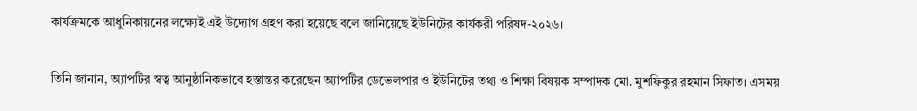কার্যক্রমকে আধুনিকায়নের লক্ষ্যেই এই উদ্যোগ গ্রহণ করা হয়েছে বলে জানিয়েছে ইউনিটের কার্যকরী পরিষদ-২০২৬।

তিনি জানান, অ্যাপটির স্বত্ব আনুষ্ঠানিকভাবে হস্তান্তর করেছেন অ্যাপটির ডেভেলপার ও ইউনিটের তথ্য ও শিক্ষা বিষয়ক সম্পাদক মো. মুশফিকুর রহমান সিফাত। এসময়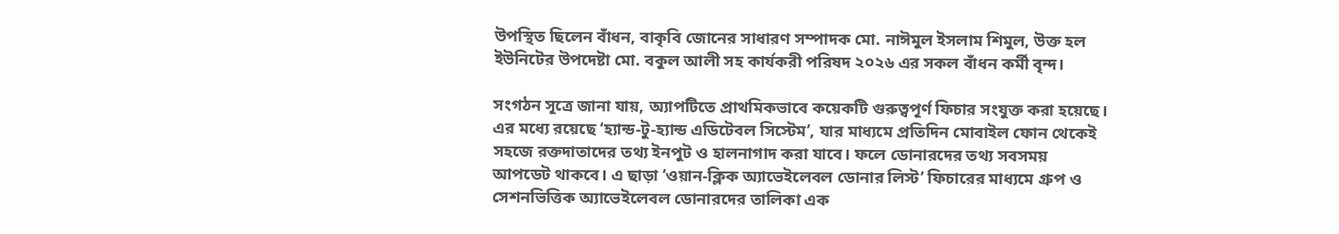উপস্থিত ছিলেন বাঁধন, বাকৃবি জোনের সাধারণ সম্পাদক মো. নাঈমুল ইসলাম শিমুল, উক্ত হল ইউনিটের উপদেষ্টা মো. বকুল আলী সহ কার্যকরী পরিষদ ২০২৬ এর সকল বাঁধন কর্মী বৃন্দ।

সংগঠন সূত্রে জানা যায়, অ্যাপটিতে প্রাথমিকভাবে কয়েকটি গুরুত্বপূর্ণ ফিচার সংযুক্ত করা হয়েছে। এর মধ্যে রয়েছে ‘হ্যান্ড-টু-হ্যান্ড এডিটেবল সিস্টেম’, যার মাধ্যমে প্রতিদিন মোবাইল ফোন থেকেই সহজে রক্তদাতাদের তথ্য ইনপুট ও হালনাগাদ করা যাবে। ফলে ডোনারদের তথ্য সবসময় আপডেট থাকবে। এ ছাড়া ‘ওয়ান-ক্লিক অ্যাভেইলেবল ডোনার লিস্ট’ ফিচারের মাধ্যমে গ্রুপ ও সেশনভিত্তিক অ্যাভেইলেবল ডোনারদের তালিকা এক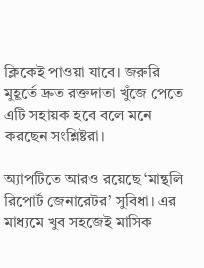ক্লিকেই পাওয়া যাবে। জরুরি মুহূর্তে দ্রুত রক্তদাতা খুঁজে পেতে এটি সহায়ক হবে বলে মনে করছেন সংশ্লিষ্টরা।

অ্যাপটিতে আরও রয়েছে ‘মান্থলি রিপোর্ট জেনারেটর’ সুবিধা। এর মাধ্যমে খুব সহজেই মাসিক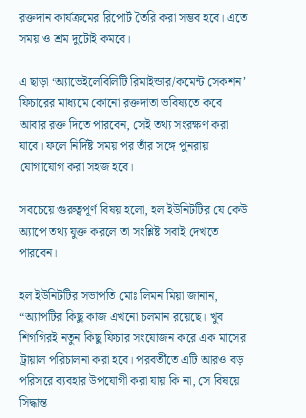রক্তদান কার্যক্রমের রিপোর্ট তৈরি করা সম্ভব হবে। এতে সময় ও শ্রম দুটোই কমবে।

এ ছাড়া ‘অ্যাভেইলেবিলিটি রিমাইন্ডার/কমেন্ট সেকশন’ ফিচারের মাধ্যমে কোনো রক্তদাতা ভবিষ্যতে কবে আবার রক্ত দিতে পারবেন, সেই তথ্য সংরক্ষণ করা যাবে। ফলে নির্দিষ্ট সময় পর তাঁর সঙ্গে পুনরায় যোগাযোগ করা সহজ হবে।

সবচেয়ে গুরুত্বপূর্ণ বিষয় হলো, হল ইউনিটটির যে কেউ অ্যাপে তথ্য যুক্ত করলে তা সংশ্লিষ্ট সবাই দেখতে পারবেন।

হল ইউনিটটির সভাপতি মোঃ লিমন মিয়া জানান, “অ্যাপটির কিছু কাজ এখনো চলমান রয়েছে। খুব শিগগিরই নতুন কিছু ফিচার সংযোজন করে এক মাসের ট্রায়াল পরিচালনা করা হবে। পরবর্তীতে এটি আরও বড় পরিসরে ব্যবহার উপযোগী করা যায় কি না, সে বিষয়ে সিদ্ধান্ত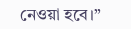নেওয়া হবে।”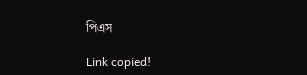পিএস

Link copied!